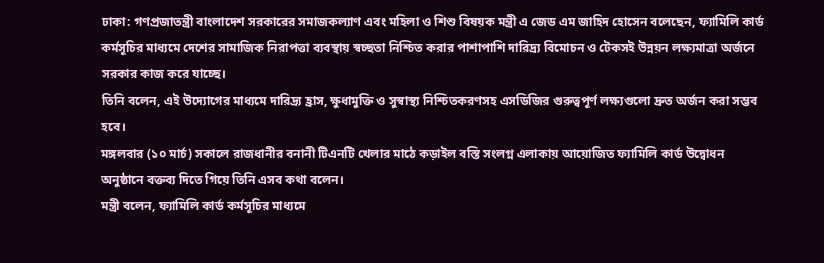ঢাকা: গণপ্রজাতন্ত্রী বাংলাদেশ সরকারের সমাজকল্যাণ এবং মহিলা ও শিশু বিষয়ক মন্ত্রী এ জেড এম জাহিদ হোসেন বলেছেন, ফ্যামিলি কার্ড কর্মসূচির মাধ্যমে দেশের সামাজিক নিরাপত্তা ব্যবস্থায় স্বচ্ছতা নিশ্চিত করার পাশাপাশি দারিদ্র্য বিমোচন ও টেকসই উন্নয়ন লক্ষ্যমাত্রা অর্জনে সরকার কাজ করে যাচ্ছে।
তিনি বলেন, এই উদ্যোগের মাধ্যমে দারিদ্র্য হ্রাস, ক্ষুধামুক্তি ও সুস্বাস্থ্য নিশ্চিতকরণসহ এসডিজির গুরুত্বপূর্ণ লক্ষ্যগুলো দ্রুত অর্জন করা সম্ভব হবে।
মঙ্গলবার (১০ মার্চ) সকালে রাজধানীর বনানী টিএনটি খেলার মাঠে কড়াইল বস্তি সংলগ্ন এলাকায় আয়োজিত ফ্যামিলি কার্ড উদ্বোধন অনুষ্ঠানে বক্তব্য দিতে গিয়ে তিনি এসব কথা বলেন।
মন্ত্রী বলেন, ফ্যামিলি কার্ড কর্মসূচির মাধ্যমে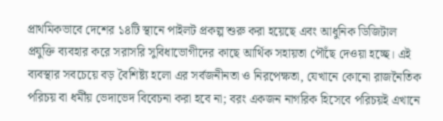প্রাথমিকভাবে দেশের ১৪টি স্থানে পাইলট প্রকল্প শুরু করা হয়েছে এবং আধুনিক ডিজিটাল প্রযুক্তি ব্যবহার করে সরাসরি সুবিধাভোগীদের কাছে আর্থিক সহায়তা পৌঁছে দেওয়া হচ্ছে। এই ব্যবস্থার সবচেয়ে বড় বৈশিষ্ট্য হলো এর সর্বজনীনতা ও নিরপেক্ষতা, যেখানে কোনো রাজনৈতিক পরিচয় বা ধর্মীয় ভেদাভেদ বিবেচনা করা হবে না; বরং একজন নাগরিক হিসেবে পরিচয়ই এখানে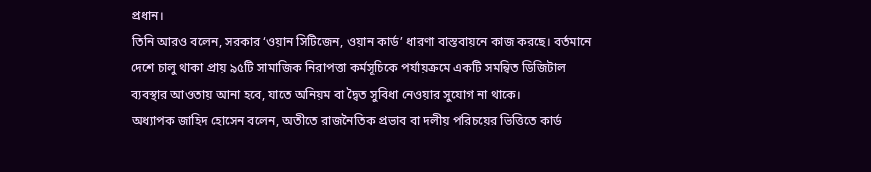প্রধান।
তিনি আরও বলেন, সরকার ‘ওয়ান সিটিজেন, ওয়ান কার্ড’ ধারণা বাস্তবায়নে কাজ করছে। বর্তমানে দেশে চালু থাকা প্রায় ৯৫টি সামাজিক নিরাপত্তা কর্মসূচিকে পর্যায়ক্রমে একটি সমন্বিত ডিজিটাল ব্যবস্থার আওতায় আনা হবে, যাতে অনিয়ম বা দ্বৈত সুবিধা নেওয়ার সুযোগ না থাকে।
অধ্যাপক জাহিদ হোসেন বলেন, অতীতে রাজনৈতিক প্রভাব বা দলীয় পরিচয়ের ভিত্তিতে কার্ড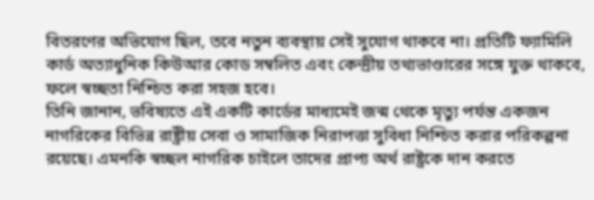বিতরণের অভিযোগ ছিল, তবে নতুন ব্যবস্থায় সেই সুযোগ থাকবে না। প্রতিটি ফ্যামিলি কার্ড অত্যাধুনিক কিউআর কোড সম্বলিত এবং কেন্দ্রীয় তথ্যভাণ্ডারের সঙ্গে যুক্ত থাকবে, ফলে স্বচ্ছতা নিশ্চিত করা সহজ হবে।
তিনি জানান, ভবিষ্যতে এই একটি কার্ডের মাধ্যমেই জন্ম থেকে মৃত্যু পর্যন্ত একজন নাগরিকের বিভিন্ন রাষ্ট্রীয় সেবা ও সামাজিক নিরাপত্তা সুবিধা নিশ্চিত করার পরিকল্পনা রয়েছে। এমনকি স্বচ্ছল নাগরিক চাইলে তাদের প্রাপ্য অর্থ রাষ্ট্রকে দান করতে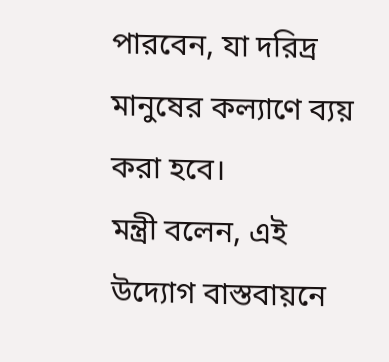পারবেন, যা দরিদ্র মানুষের কল্যাণে ব্যয় করা হবে।
মন্ত্রী বলেন, এই উদ্যোগ বাস্তবায়নে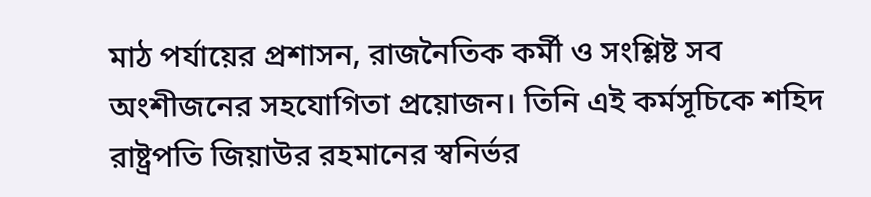মাঠ পর্যায়ের প্রশাসন, রাজনৈতিক কর্মী ও সংশ্লিষ্ট সব অংশীজনের সহযোগিতা প্রয়োজন। তিনি এই কর্মসূচিকে শহিদ রাষ্ট্রপতি জিয়াউর রহমানের স্বনির্ভর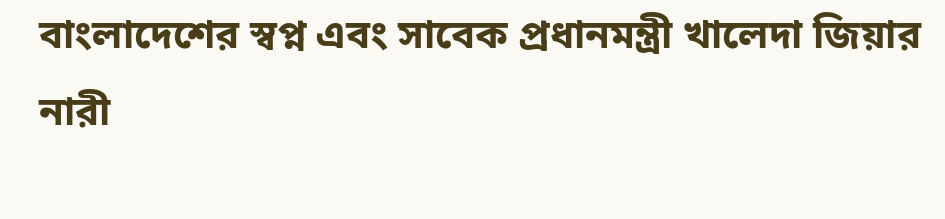বাংলাদেশের স্বপ্ন এবং সাবেক প্রধানমন্ত্রী খালেদা জিয়ার নারী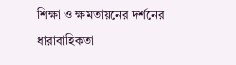শিক্ষা ও ক্ষমতায়নের দর্শনের ধারাবাহিকতা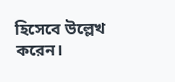হিসেবে উল্লেখ করেন।